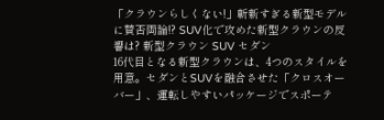「クラウンらしくない!」斬新すぎる新型モデルに賛否両論!? SUV化で攻めた新型クラウンの反響は? 新型クラウン SUV セダン
16代目となる新型クラウンは、4つのスタイルを用意。セダンとSUVを融合させた「クロスオーバー」、運転しやすいパッケージでスポーテ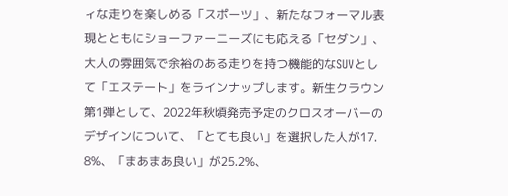ィな走りを楽しめる「スポーツ」、新たなフォーマル表現とともにショーファーニーズにも応える「セダン」、大人の雰囲気で余裕のある走りを持つ機能的なSUVとして「エステート」をラインナップします。新生クラウン第1弾として、2022年秋頃発売予定のクロスオーバーのデザインについて、「とても良い」を選択した人が17.
8%、「まあまあ良い」が25.2%、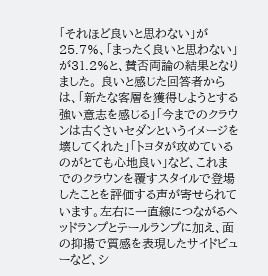「それほど良いと思わない」が25.7%、「まったく良いと思わない」が31.2%と、賛否両論の結果となりました。 良いと感じた回答者からは、「新たな客層を獲得しようとする強い意志を感じる」「今までのクラウンは古くさいセダンというイメージを壊してくれた」「トヨタが攻めているのがとても心地良い」など、これまでのクラウンを覆すスタイルで登場したことを評価する声が寄せられています。左右に一直線につながるヘッドランプとテールランプに加え、面の抑揚で質感を表現したサイドビューなど、シ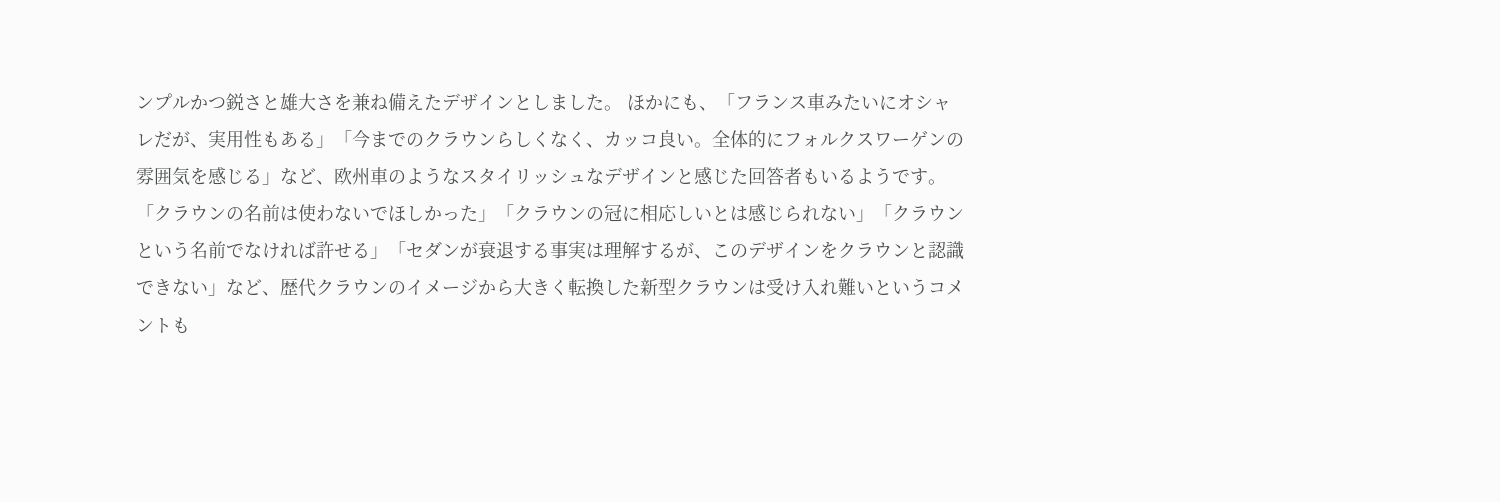ンプルかつ鋭さと雄大さを兼ね備えたデザインとしました。 ほかにも、「フランス車みたいにオシャレだが、実用性もある」「今までのクラウンらしくなく、カッコ良い。全体的にフォルクスワーゲンの雰囲気を感じる」など、欧州車のようなスタイリッシュなデザインと感じた回答者もいるようです。「クラウンの名前は使わないでほしかった」「クラウンの冠に相応しいとは感じられない」「クラウンという名前でなければ許せる」「セダンが衰退する事実は理解するが、このデザインをクラウンと認識できない」など、歴代クラウンのイメージから大きく転換した新型クラウンは受け入れ難いというコメントも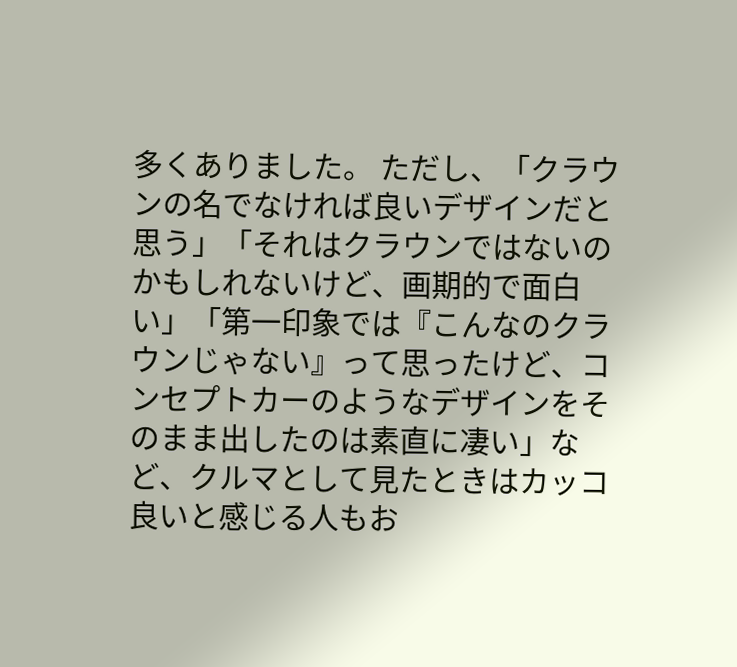多くありました。 ただし、「クラウンの名でなければ良いデザインだと思う」「それはクラウンではないのかもしれないけど、画期的で面白い」「第一印象では『こんなのクラウンじゃない』って思ったけど、コンセプトカーのようなデザインをそのまま出したのは素直に凄い」など、クルマとして見たときはカッコ良いと感じる人もお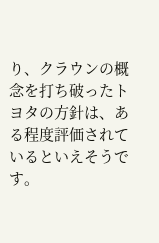り、クラウンの概念を打ち破ったトヨタの方針は、ある程度評価されているといえそうです。